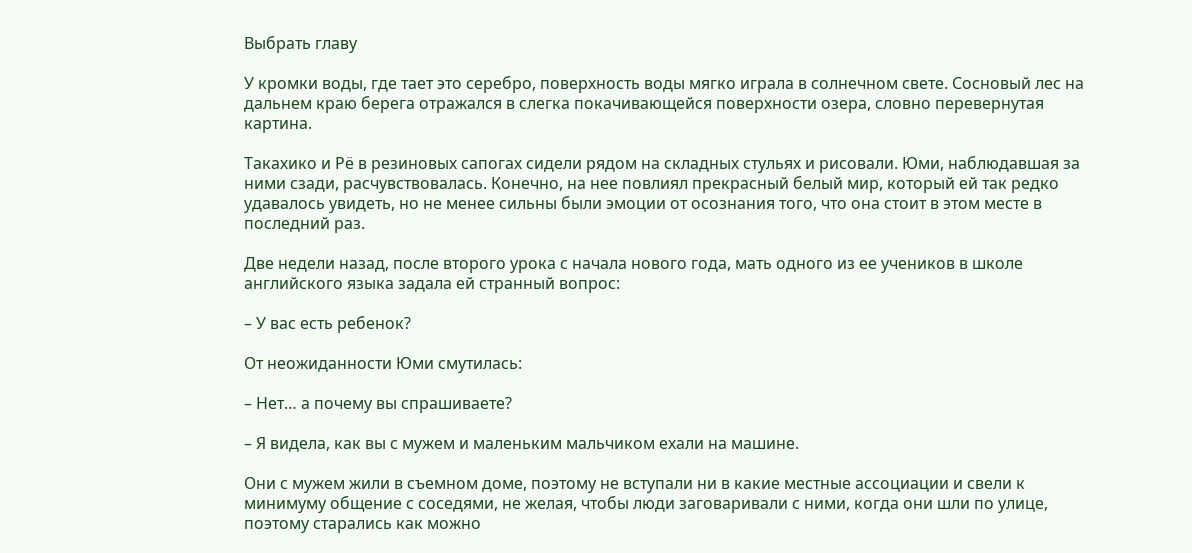Выбрать главу

У кромки воды, где тает это серебро, поверхность воды мягко играла в солнечном свете. Сосновый лес на дальнем краю берега отражался в слегка покачивающейся поверхности озера, словно перевернутая картина.

Такахико и Рё в резиновых сапогах сидели рядом на складных стульях и рисовали. Юми, наблюдавшая за ними сзади, расчувствовалась. Конечно, на нее повлиял прекрасный белый мир, который ей так редко удавалось увидеть, но не менее сильны были эмоции от осознания того, что она стоит в этом месте в последний раз.

Две недели назад, после второго урока с начала нового года, мать одного из ее учеников в школе английского языка задала ей странный вопрос:

– У вас есть ребенок?

От неожиданности Юми смутилась:

– Нет… а почему вы спрашиваете?

– Я видела, как вы с мужем и маленьким мальчиком ехали на машине.

Они с мужем жили в съемном доме, поэтому не вступали ни в какие местные ассоциации и свели к минимуму общение с соседями, не желая, чтобы люди заговаривали с ними, когда они шли по улице, поэтому старались как можно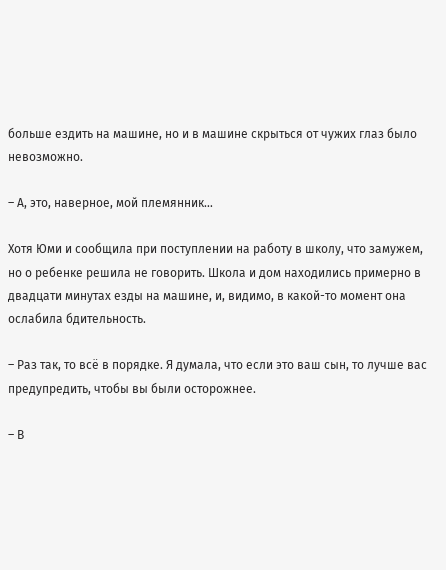больше ездить на машине, но и в машине скрыться от чужих глаз было невозможно.

– А, это, наверное, мой племянник…

Хотя Юми и сообщила при поступлении на работу в школу, что замужем, но о ребенке решила не говорить. Школа и дом находились примерно в двадцати минутах езды на машине, и, видимо, в какой-то момент она ослабила бдительность.

– Раз так, то всё в порядке. Я думала, что если это ваш сын, то лучше вас предупредить, чтобы вы были осторожнее.

– В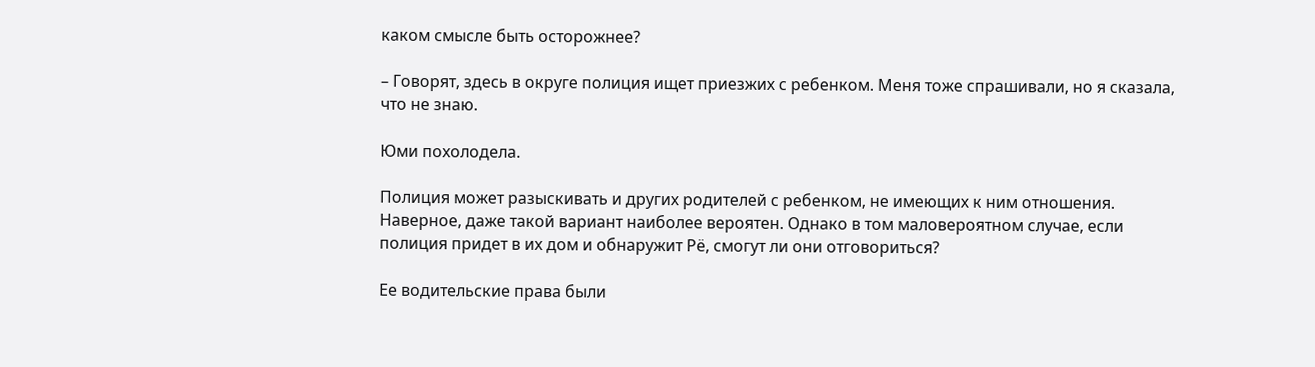каком смысле быть осторожнее?

– Говорят, здесь в округе полиция ищет приезжих с ребенком. Меня тоже спрашивали, но я сказала, что не знаю.

Юми похолодела.

Полиция может разыскивать и других родителей с ребенком, не имеющих к ним отношения. Наверное, даже такой вариант наиболее вероятен. Однако в том маловероятном случае, если полиция придет в их дом и обнаружит Рё, смогут ли они отговориться?

Ее водительские права были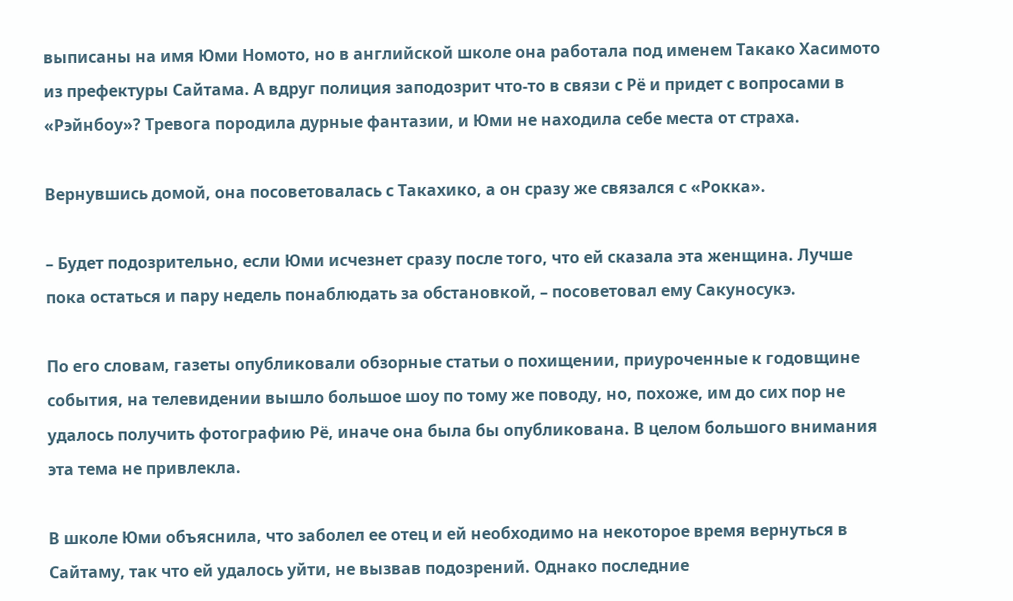выписаны на имя Юми Номото, но в английской школе она работала под именем Такако Хасимото из префектуры Сайтама. А вдруг полиция заподозрит что-то в связи с Рё и придет с вопросами в «Рэйнбоу»? Тревога породила дурные фантазии, и Юми не находила себе места от страха.

Вернувшись домой, она посоветовалась с Такахико, а он сразу же связался с «Рокка».

– Будет подозрительно, если Юми исчезнет сразу после того, что ей сказала эта женщина. Лучше пока остаться и пару недель понаблюдать за обстановкой, – посоветовал ему Сакуносукэ.

По его словам, газеты опубликовали обзорные статьи о похищении, приуроченные к годовщине события, на телевидении вышло большое шоу по тому же поводу, но, похоже, им до сих пор не удалось получить фотографию Рё, иначе она была бы опубликована. В целом большого внимания эта тема не привлекла.

В школе Юми объяснила, что заболел ее отец и ей необходимо на некоторое время вернуться в Сайтаму, так что ей удалось уйти, не вызвав подозрений. Однако последние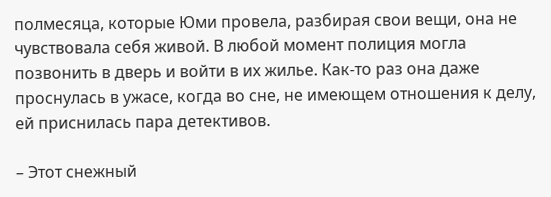полмесяца, которые Юми провела, разбирая свои вещи, она не чувствовала себя живой. В любой момент полиция могла позвонить в дверь и войти в их жилье. Как-то раз она даже проснулась в ужасе, когда во сне, не имеющем отношения к делу, ей приснилась пара детективов.

– Этот снежный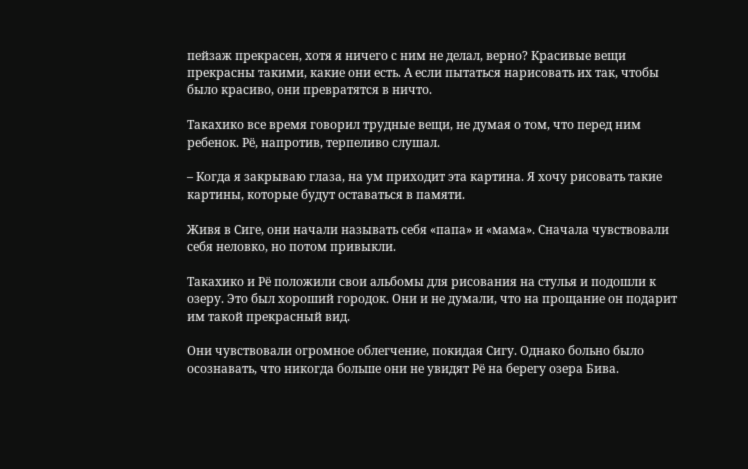пейзаж прекрасен, хотя я ничего с ним не делал, верно? Красивые вещи прекрасны такими, какие они есть. А если пытаться нарисовать их так, чтобы было красиво, они превратятся в ничто.

Такахико все время говорил трудные вещи, не думая о том, что перед ним ребенок. Рё, напротив, терпеливо слушал.

– Когда я закрываю глаза, на ум приходит эта картина. Я хочу рисовать такие картины, которые будут оставаться в памяти.

Живя в Сиге, они начали называть себя «папа» и «мама». Сначала чувствовали себя неловко, но потом привыкли.

Такахико и Рё положили свои альбомы для рисования на стулья и подошли к озеру. Это был хороший городок. Они и не думали, что на прощание он подарит им такой прекрасный вид.

Они чувствовали огромное облегчение, покидая Сигу. Однако больно было осознавать, что никогда больше они не увидят Рё на берегу озера Бива.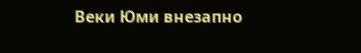Веки Юми внезапно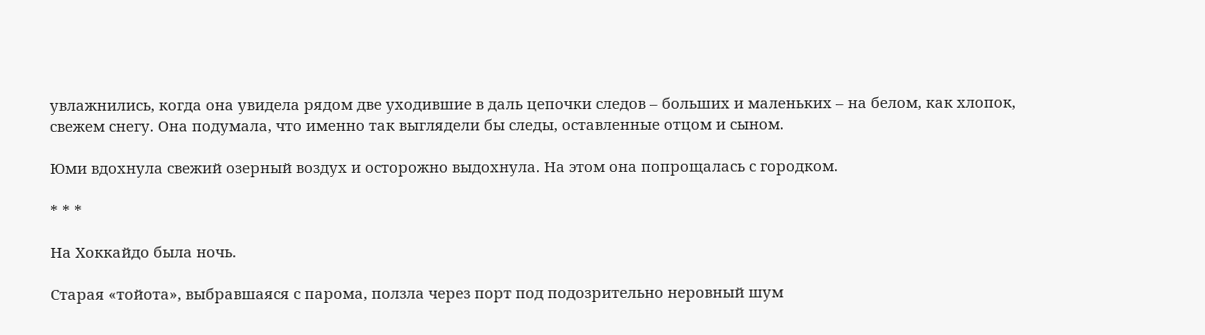увлажнились, когда она увидела рядом две уходившие в даль цепочки следов – больших и маленьких – на белом, как хлопок, свежем снегу. Она подумала, что именно так выглядели бы следы, оставленные отцом и сыном.

Юми вдохнула свежий озерный воздух и осторожно выдохнула. На этом она попрощалась с городком.

* * *

На Хоккайдо была ночь.

Старая «тойота», выбравшаяся с парома, ползла через порт под подозрительно неровный шум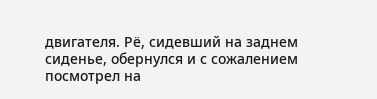двигателя. Рё, сидевший на заднем сиденье, обернулся и с сожалением посмотрел на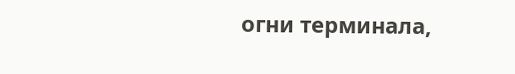огни терминала,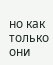но как только они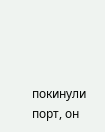покинули порт, он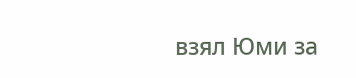взял Юми за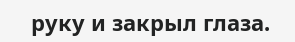руку и закрыл глаза.